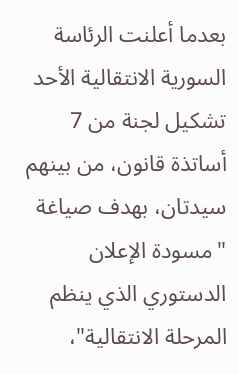بعدما أعلنت الرئاسة السورية الانتقالية الأحد تشكيل لجنة من 7 أساتذة قانون، من بينهم سيدتان، بهدف صياغة "مسودة الإعلان الدستوري الذي ينظم المرحلة الانتقالية"،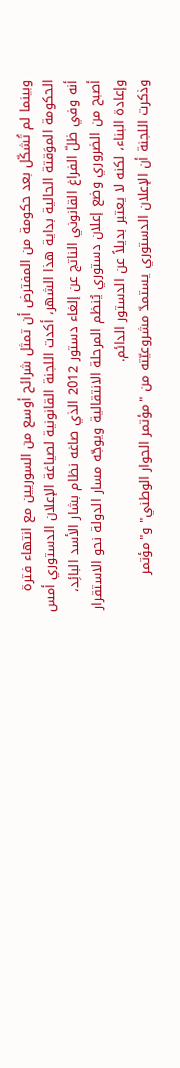وبينما لم تُشكّل بعد حكومة من المفترض أن تمثل شرائح أوسع من السوريين مع انتهاء فترة الحكومة الموَقتة الحالية بداية هذا الشهر، أكدت اللجنة القانونية لصياغة الإعلان الدستوري أمس أنه وفي ظلّ الفراغ القانوني الناتج عن إلغاء دستور 2012 الذي صاغه نظام بشار الأسد البائِد، أصبح من الضروري وضع إعلان دستوري يُنظم المرحلة الانتقالية ويوجّه مسار الدولة نحو الاستقرار وإعادة البناء، لكنه لا يعتبر بديلاً عن الدستور الدائم.
وذكرت اللجنة أن الإعلان الدستوري يستمدّ مشروعيّته من "مؤتمر الحوار الوطني" و"مؤتمر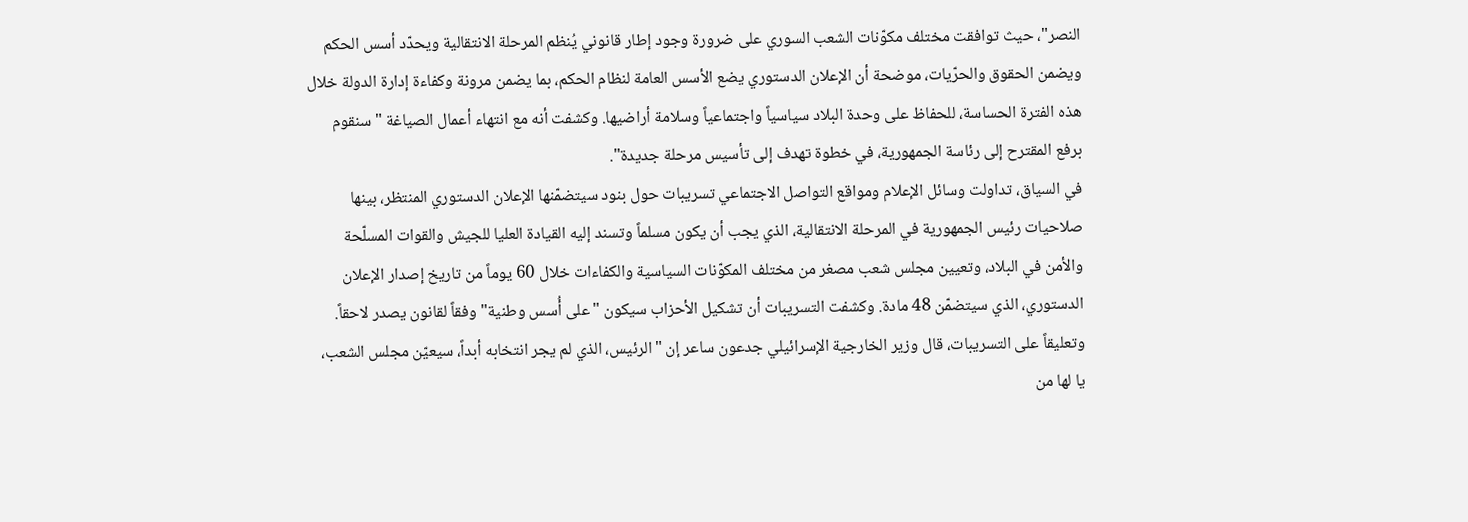النصر"، حيث توافقت مختلف مكوّنات الشعب السوري على ضرورة وجود إطار قانوني يُنظم المرحلة الانتقالية ويحدّد أسس الحكم ويضمن الحقوق والحرّيات، موضحة أن الإعلان الدستوري يضع الأسس العامة لنظام الحكم، بما يضمن مرونة وكفاءة إدارة الدولة خلال هذه الفترة الحساسة، للحفاظ على وحدة البلاد سياسياً واجتماعياً وسلامة أراضيها. وكشفت أنه مع انتهاء أعمال الصياغة "سنقوم برفع المقترح إلى رئاسة الجمهورية، في خطوة تهدف إلى تأسيس مرحلة جديدة".
في السياق، تداولت وسائل الإعلام ومواقع التواصل الاجتماعي تسريبات حول بنود سيتضمّنها الإعلان الدستوري المنتظر، بينها صلاحيات رئيس الجمهورية في المرحلة الانتقالية، الذي يجب أن يكون مسلماً وتسند إليه القيادة العليا للجيش والقوات المسلّحة والأمن في البلاد، وتعيين مجلس شعب مصغر من مختلف المكوّنات السياسية والكفاءات خلال 60 يوماً من تاريخ إصدار الإعلان الدستوري، الذي سيتضمّن 48 مادة. وكشفت التسريبات أن تشكيل الأحزاب سيكون "على أُسس وطنية" وفقاً لقانون يصدر لاحقاً. وتعليقاً على التسريبات، قال وزير الخارجية الإسرائيلي جدعون ساعر إن "الرئيس، الذي لم يجر انتخابه أبداً، سيعيّن مجلس الشعب، يا لها من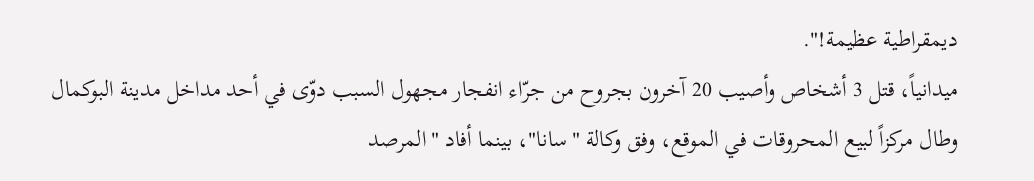ديمقراطية عظيمة!".
ميدانياً، قتل 3 أشخاص وأصيب 20 آخرون بجروح من جرّاء انفجار مجهول السبب دوّى في أحد مداخل مدينة البوكمال وطال مركزاً لبيع المحروقات في الموقع، وفق وكالة "سانا"، بينما أفاد "المرصد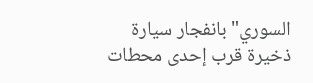السوري" بانفجار سيارة ذخيرة قرب إحدى محطات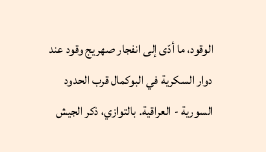الوقود، ما أدّى إلى انفجار صهريج وقود عند دوار السكرية في البوكمال قرب الحدود السورية - العراقية. بالتوازي، ذكر الجيش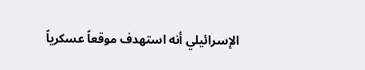الإسرائيلي أنه استهدف موقعاً عسكرياً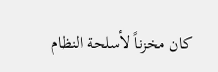كان مخزناً لأسلحة النظام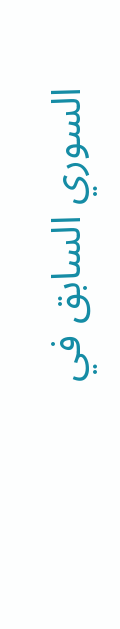السوري السابق في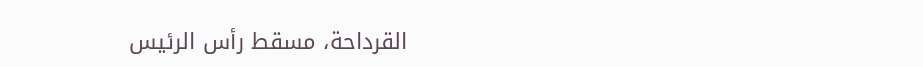القرداحة، مسقط رأس الرئيس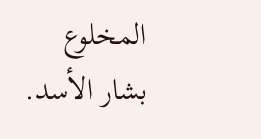المخلوع بشار الأسد.